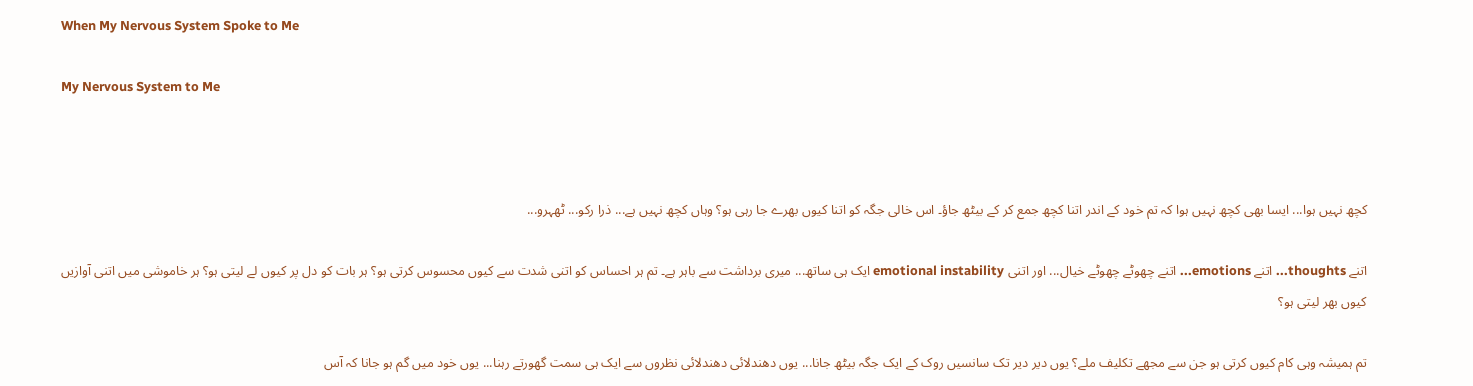When My Nervous System Spoke to Me

My Nervous System to Me



کچھ نہیں ہوا... ایسا بھی کچھ نہیں ہوا کہ تم خود کے اندر اتنا کچھ جمع کر کے بیٹھ جاؤ۔ اس خالی جگہ کو اتنا کیوں بھرے جا رہی ہو؟ وہاں کچھ نہیں ہے... ذرا رکو... ٹھہرو...

اتنے thoughts... اتنے emotions... اتنے چھوٹے چھوٹے خیال... اور اتنی emotional instability ایک ہی ساتھ... میری برداشت سے باہر ہے۔ تم ہر احساس کو اتنی شدت سے کیوں محسوس کرتی ہو؟ ہر بات کو دل پر کیوں لے لیتی ہو؟ ہر خاموشی میں اتنی آوازیں کیوں بھر لیتی ہو؟

تم ہمیشہ وہی کام کیوں کرتی ہو جن سے مجھے تکلیف ملے؟ یوں دیر دیر تک سانسیں روک کے ایک جگہ بیٹھ جانا... یوں دھندلائی دھندلائی نظروں سے ایک ہی سمت گھورتے رہنا... یوں خود میں گم ہو جانا کہ آس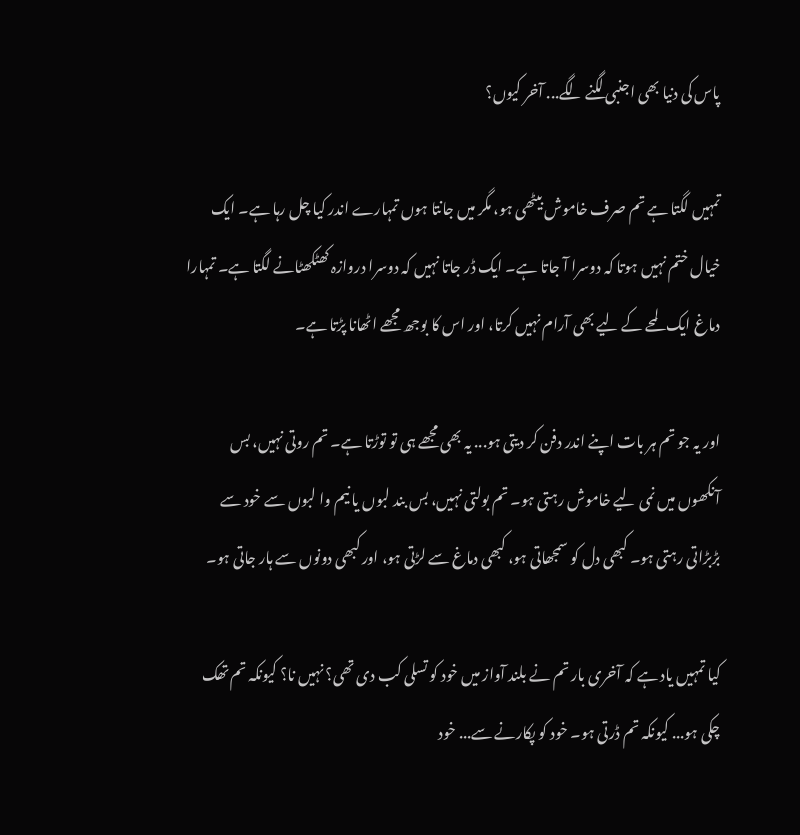پاس کی دنیا بھی اجنبی لگنے لگے... آخر کیوں؟

تمہیں لگتا ہے تم صرف خاموش بیٹھی ہو، مگر میں جانتا ہوں تمہارے اندر کیا چل رہا ہے۔ ایک خیال ختم نہیں ہوتا کہ دوسرا آ جاتا ہے۔ ایک ڈر جاتا نہیں کہ دوسرا دروازہ کھٹکھٹانے لگتا ہے۔ تمہارا دماغ ایک لمحے کے لیے بھی آرام نہیں کرتا، اور اس کا بوجھ مجھے اٹھانا پڑتا ہے۔

اور یہ جو تم ہر بات اپنے اندر دفن کر دیتی ہو... یہ بھی مجھے ہی تو توڑتا ہے۔ تم روتی نہیں، بس آنکھوں میں نمی لیے خاموش رہتی ہو۔ تم بولتی نہیں، بس بند لبوں یا نیم وا لبوں سے خود سے بڑبڑاتی رہتی ہو۔ کبھی دل کو سمجھاتی ہو، کبھی دماغ سے لڑتی ہو، اور کبھی دونوں سے ہار جاتی ہو۔

کیا تمہیں یاد ہے کہ آخری بار تم نے بلند آواز میں خود کو تسلی کب دی تھی؟ نہیں نا؟ کیونکہ تم تھک چکی ہو... کیونکہ تم ڈرتی ہو۔ خود کو پکارنے سے... خود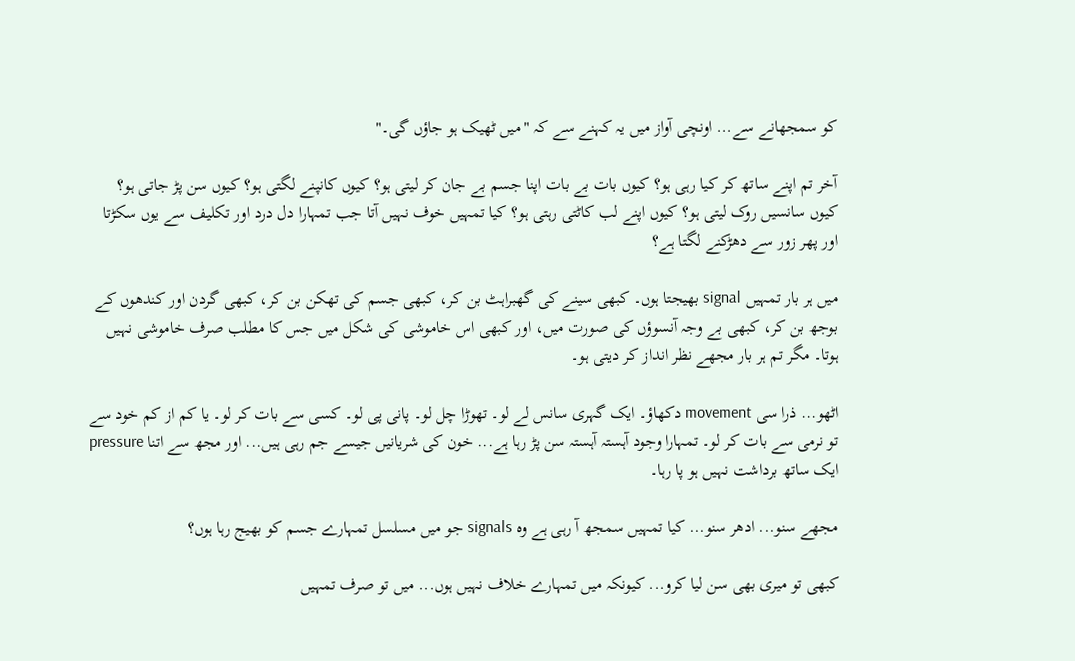کو سمجھانے سے... اونچی آواز میں یہ کہنے سے کہ "میں ٹھیک ہو جاؤں گی۔"

آخر تم اپنے ساتھ کر کیا رہی ہو؟ کیوں بات بے بات اپنا جسم بے جان کر لیتی ہو؟ کیوں کانپنے لگتی ہو؟ کیوں سن پڑ جاتی ہو؟ کیوں سانسیں روک لیتی ہو؟ کیوں اپنے لب کاٹتی رہتی ہو؟ کیا تمہیں خوف نہیں آتا جب تمہارا دل درد اور تکلیف سے یوں سکڑتا اور پھر زور سے دھڑکنے لگتا ہے؟

میں ہر بار تمہیں signal بھیجتا ہوں۔ کبھی سینے کی گھبراہٹ بن کر، کبھی جسم کی تھکن بن کر، کبھی گردن اور کندھوں کے بوجھ بن کر، کبھی بے وجہ آنسوؤں کی صورت میں، اور کبھی اس خاموشی کی شکل میں جس کا مطلب صرف خاموشی نہیں ہوتا۔ مگر تم ہر بار مجھے نظر انداز کر دیتی ہو۔

اٹھو... ذرا سی movement دکھاؤ۔ ایک گہری سانس لے لو۔ تھوڑا چل لو۔ پانی پی لو۔ کسی سے بات کر لو۔ یا کم از کم خود سے تو نرمی سے بات کر لو۔ تمہارا وجود آہستہ آہستہ سن پڑ رہا ہے... خون کی شریانیں جیسے جم رہی ہیں... اور مجھ سے اتنا pressure ایک ساتھ برداشت نہیں ہو پا رہا۔

مجھے سنو... ادھر سنو... کیا تمہیں سمجھ آ رہی ہے وہ signals جو میں مسلسل تمہارے جسم کو بھیج رہا ہوں؟

کبھی تو میری بھی سن لیا کرو... کیونکہ میں تمہارے خلاف نہیں ہوں... میں تو صرف تمہیں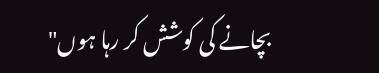بچانے کی کوشش کر رہا ہوں"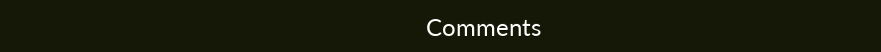Comments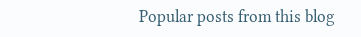Popular posts from this blog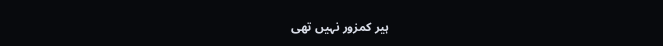ہیر کمزور نہیں تھی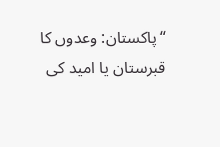“پاکستان: وعدوں کا قبرستان یا امید کی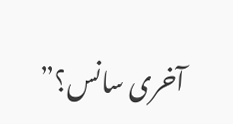آخری سانس؟”